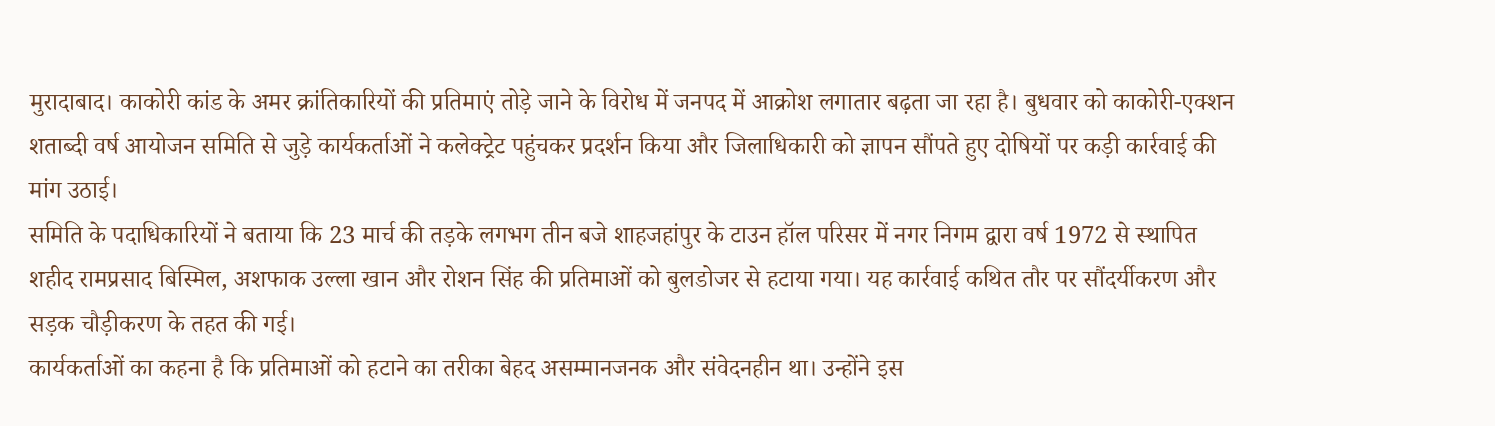मुरादाबाद। काकोरी कांड के अमर क्रांतिकारियों की प्रतिमाएं तोड़े जाने के विरोध में जनपद में आक्रोश लगातार बढ़ता जा रहा है। बुधवार को काकोरी-एक्शन शताब्दी वर्ष आयोजन समिति से जुड़े कार्यकर्ताओं ने कलेक्ट्रेट पहुंचकर प्रदर्शन किया और जिलाधिकारी को ज्ञापन सौंपते हुए दोषियों पर कड़ी कार्रवाई की मांग उठाई।
समिति के पदाधिकारियों ने बताया कि 23 मार्च की तड़के लगभग तीन बजे शाहजहांपुर के टाउन हॉल परिसर में नगर निगम द्वारा वर्ष 1972 से स्थापित शहीद रामप्रसाद बिस्मिल, अशफाक उल्ला खान और रोशन सिंह की प्रतिमाओं को बुलडोजर से हटाया गया। यह कार्रवाई कथित तौर पर सौंदर्यीकरण और सड़क चौड़ीकरण के तहत की गई।
कार्यकर्ताओं का कहना है कि प्रतिमाओं को हटाने का तरीका बेहद असम्मानजनक और संवेदनहीन था। उन्होंने इस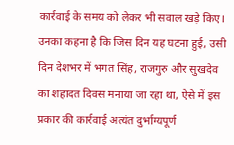कार्रवाई के समय को लेकर भी सवाल खड़े किए। उनका कहना है कि जिस दिन यह घटना हुई, उसी दिन देशभर में भगत सिंह, राजगुरु और सुखदेव का शहादत दिवस मनाया जा रहा था, ऐसे में इस प्रकार की कार्रवाई अत्यंत दुर्भाग्यपूर्ण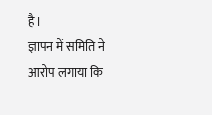है।
ज्ञापन में समिति ने आरोप लगाया कि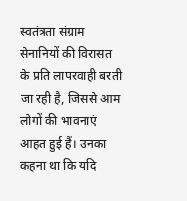स्वतंत्रता संग्राम सेनानियों की विरासत के प्रति लापरवाही बरती जा रही है, जिससे आम लोगों की भावनाएं आहत हुई हैं। उनका कहना था कि यदि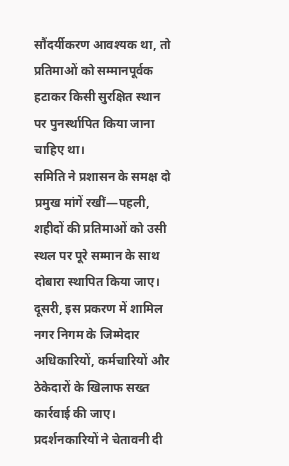सौंदर्यीकरण आवश्यक था, तो प्रतिमाओं को सम्मानपूर्वक हटाकर किसी सुरक्षित स्थान पर पुनर्स्थापित किया जाना चाहिए था।
समिति ने प्रशासन के समक्ष दो प्रमुख मांगें रखीं—पहली, शहीदों की प्रतिमाओं को उसी स्थल पर पूरे सम्मान के साथ दोबारा स्थापित किया जाए। दूसरी, इस प्रकरण में शामिल नगर निगम के जिम्मेदार अधिकारियों, कर्मचारियों और ठेकेदारों के खिलाफ सख्त कार्रवाई की जाए।
प्रदर्शनकारियों ने चेतावनी दी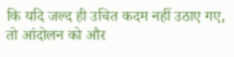कि यदि जल्द ही उचित कदम नहीं उठाए गए, तो आंदोलन को और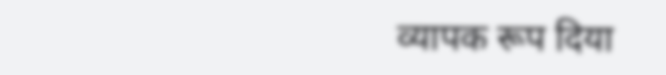व्यापक रूप दिया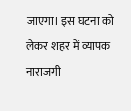जाएगा। इस घटना को लेकर शहर में व्यापक नाराजगी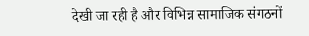देखी जा रही है और विभिन्न सामाजिक संगठनों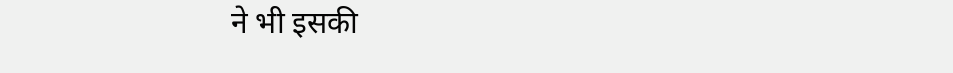ने भी इसकी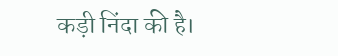कड़ी निंदा की है।